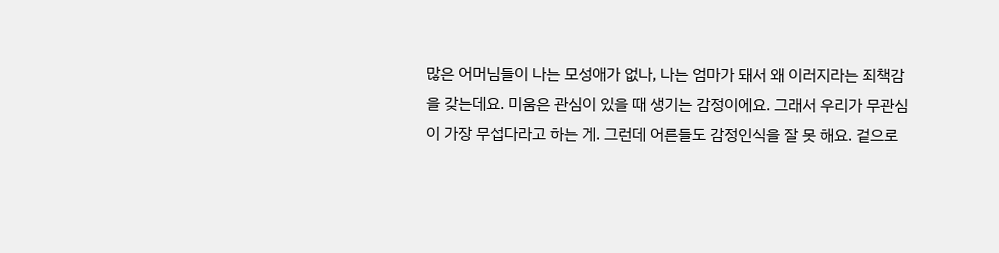많은 어머님들이 나는 모성애가 없나, 나는 엄마가 돼서 왜 이러지라는 죄책감을 갖는데요. 미움은 관심이 있을 때 생기는 감정이에요. 그래서 우리가 무관심이 가장 무섭다라고 하는 게. 그런데 어른들도 감정인식을 잘 못 해요. 겉으로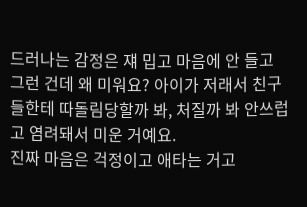드러나는 감정은 쟤 밉고 마음에 안 들고 그런 건데 왜 미워요? 아이가 저래서 친구들한테 따돌림당할까 봐, 처질까 봐 안쓰럽고 염려돼서 미운 거예요.
진짜 마음은 걱정이고 애타는 거고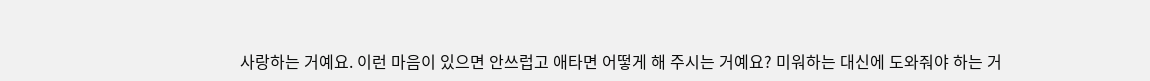사랑하는 거예요. 이런 마음이 있으면 안쓰럽고 애타면 어떻게 해 주시는 거예요? 미워하는 대신에 도와줘야 하는 거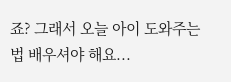죠? 그래서 오늘 아이 도와주는 법 배우셔야 해요...